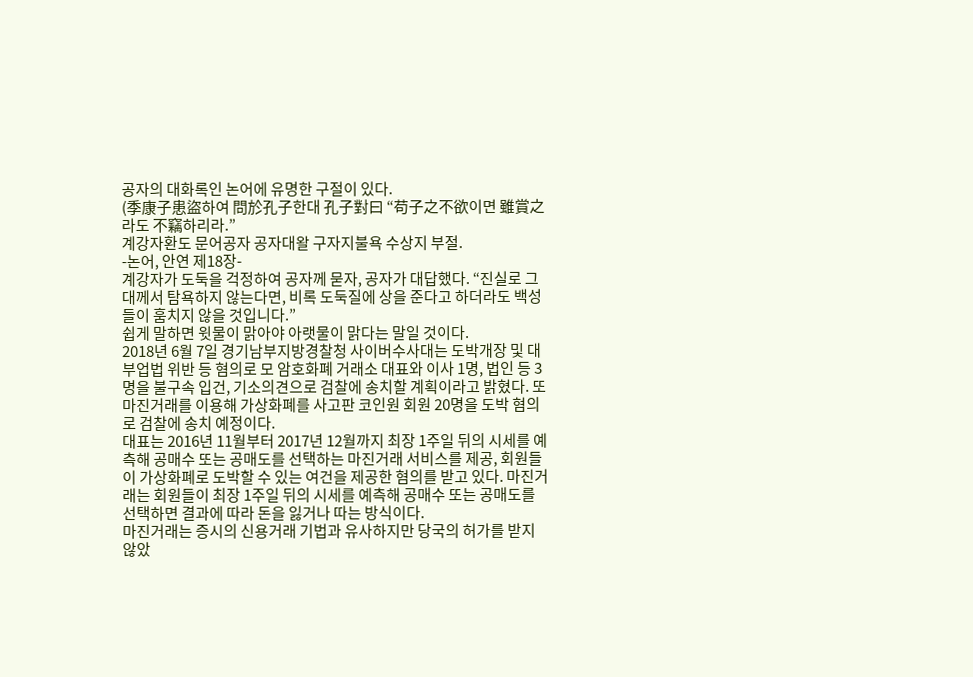공자의 대화록인 논어에 유명한 구절이 있다.
(季康子患盜하여 問於孔子한대 孔子對曰 “苟子之不欲이면 雖賞之라도 不竊하리라.”
계강자환도 문어공자 공자대왈 구자지불욕 수상지 부절.
-논어, 안연 제18장-
계강자가 도둑을 걱정하여 공자께 묻자, 공자가 대답했다. “진실로 그대께서 탐욕하지 않는다면, 비록 도둑질에 상을 준다고 하더라도 백성들이 훔치지 않을 것입니다.”
쉽게 말하면 윗물이 맑아야 아랫물이 맑다는 말일 것이다.
2018년 6월 7일 경기남부지방경찰청 사이버수사대는 도박개장 및 대부업법 위반 등 혐의로 모 암호화폐 거래소 대표와 이사 1명, 법인 등 3명을 불구속 입건, 기소의견으로 검찰에 송치할 계획이라고 밝혔다. 또 마진거래를 이용해 가상화폐를 사고판 코인원 회원 20명을 도박 혐의로 검찰에 송치 예정이다.
대표는 2016년 11월부터 2017년 12월까지 최장 1주일 뒤의 시세를 예측해 공매수 또는 공매도를 선택하는 마진거래 서비스를 제공, 회원들이 가상화폐로 도박할 수 있는 여건을 제공한 혐의를 받고 있다. 마진거래는 회원들이 최장 1주일 뒤의 시세를 예측해 공매수 또는 공매도를 선택하면 결과에 따라 돈을 잃거나 따는 방식이다.
마진거래는 증시의 신용거래 기법과 유사하지만 당국의 허가를 받지 않았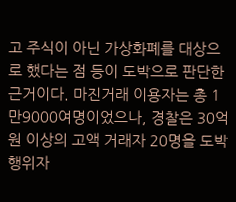고 주식이 아닌 가상화폐를 대상으로 했다는 점 등이 도박으로 판단한 근거이다. 마진거래 이용자는 총 1만9000여명이었으나, 경찰은 30억원 이상의 고액 거래자 20명을 도박 행위자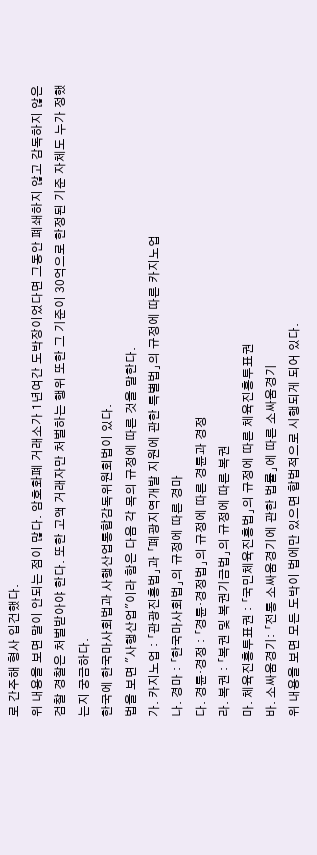로 간주해 형사 입건했다.
위 내용을 보면 말이 안되는 점이 많다. 암호화폐 거래소가 1년여간 도박장이었다면 그동안 폐쇄하지 않고 감독하지 않은 검찰 경찰은 처벌받아야 한다. 또한 고액 거래자만 처벌하는 행위 또한 그 기준이 30억으로 한정된 기준 자체도 누가 정했는지 궁금하다.
한국에 한국마사회법과 사행산업통합감독위원회법이 있다.
법을 보면 "사행산업"이라 함은 다음 각 목의 규정에 따른 것을 말한다.
가. 카지노업 : 「관광진흥법」과 「폐광지역개발 지원에 관한 특별법」의 규정에 따른 카지노업
나. 경마 : 「한국마사회법」의 규정에 따른 경마
다. 경륜·경정 : 「경륜·경정법」의 규정에 따른 경륜과 경정
라. 복권 : 「복권 및 복권기금법」의 규정에 따른 복권
마. 체육진흥투표권 : 「국민체육진흥법」의 규정에 따른 체육진흥투표권
바. 소싸움경기: 「전통 소싸움경기에 관한 법률」에 따른 소싸움경기
위 내용을 보면 모든 도박이 법에만 있으면 합법적으로 시행되게 되어 있다.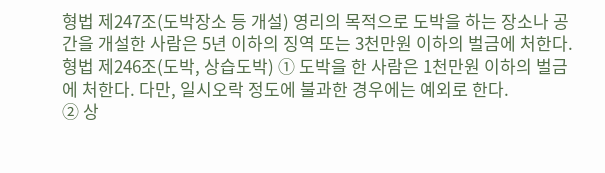형법 제247조(도박장소 등 개설) 영리의 목적으로 도박을 하는 장소나 공간을 개설한 사람은 5년 이하의 징역 또는 3천만원 이하의 벌금에 처한다.
형법 제246조(도박, 상습도박) ① 도박을 한 사람은 1천만원 이하의 벌금에 처한다. 다만, 일시오락 정도에 불과한 경우에는 예외로 한다.
② 상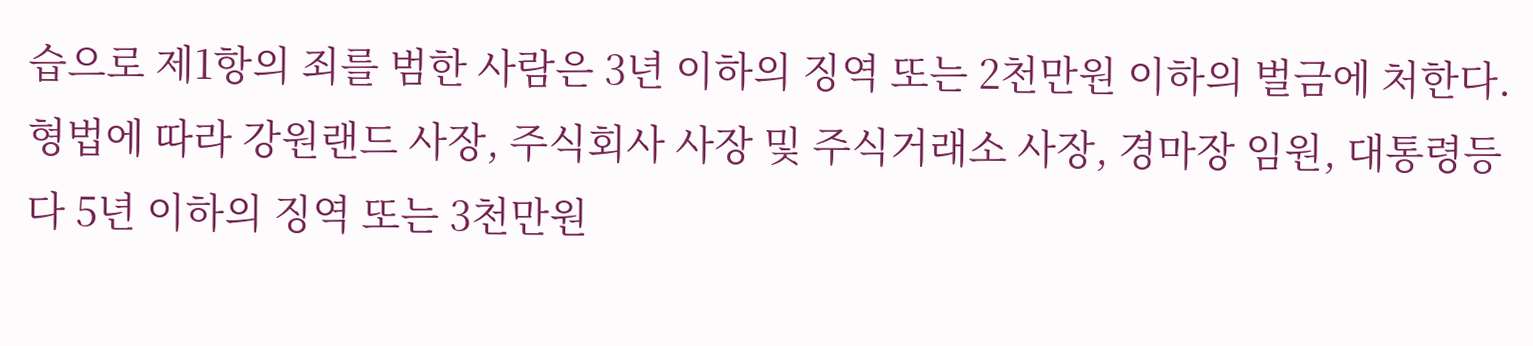습으로 제1항의 죄를 범한 사람은 3년 이하의 징역 또는 2천만원 이하의 벌금에 처한다.
형법에 따라 강원랜드 사장, 주식회사 사장 및 주식거래소 사장, 경마장 임원, 대통령등 다 5년 이하의 징역 또는 3천만원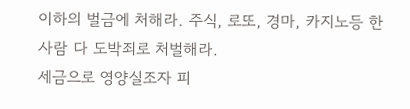이하의 벌금에 처해라. 주식, 로또, 경마, 카지노등 한 사람 다 도박죄로 처벌해라.
세금으로 영양실조자 피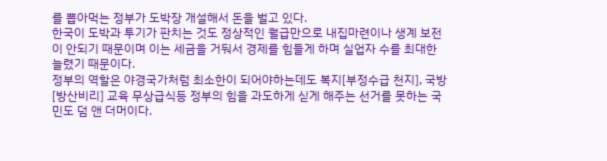를 뽑아먹는 정부가 도박장 개설해서 돈을 벌고 있다.
한국이 도박과 투기가 판치는 것도 정상적인 월급만으로 내집마련이나 생계 보전이 안되기 때문이며 이는 세금을 거둬서 경제를 힘들게 하며 실업자 수를 최대한 늘렸기 때문이다.
정부의 역할은 야경국가처럼 최소한이 되어야하는데도 복지[부정수급 천지], 국방[방산비리] 교육 무상급식등 정부의 힘을 과도하게 싣게 해주는 선거를 못하는 국민도 덤 앤 더머이다.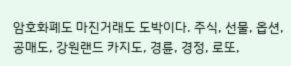암호화폐도 마진거래도 도박이다. 주식, 선물, 옵션, 공매도, 강원랜드 카지도, 경륜, 경정, 로또,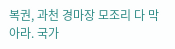복권, 과천 경마장 모조리 다 막아라. 국가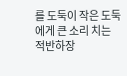를 도둑이 작은 도둑에게 큰 소리 치는 적반하장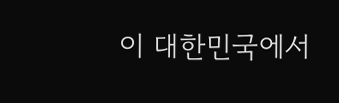이 대한민국에서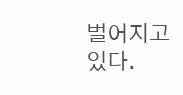벌어지고 있다.